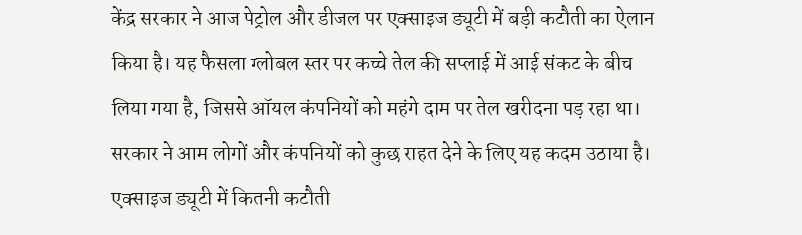केंद्र सरकार ने आज पेट्रोल और डीजल पर एक्साइज ड्यूटी में बड़ी कटौती का ऐलान किया है। यह फैसला ग्लोबल स्तर पर कच्चे तेल की सप्लाई में आई संकट के बीच लिया गया है, जिससे ऑयल कंपनियों को महंगे दाम पर तेल खरीदना पड़ रहा था। सरकार ने आम लोगों और कंपनियों को कुछ राहत देने के लिए यह कदम उठाया है।
एक्साइज ड्यूटी में कितनी कटौती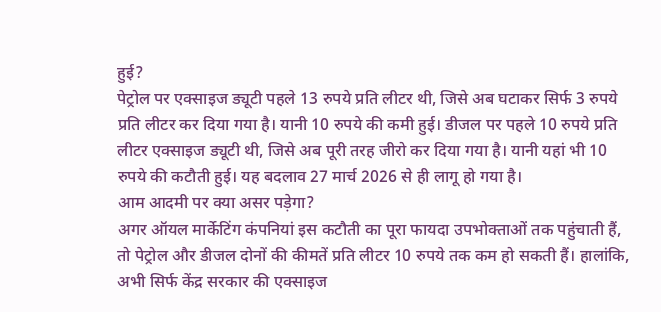हुई?
पेट्रोल पर एक्साइज ड्यूटी पहले 13 रुपये प्रति लीटर थी, जिसे अब घटाकर सिर्फ 3 रुपये प्रति लीटर कर दिया गया है। यानी 10 रुपये की कमी हुई। डीजल पर पहले 10 रुपये प्रति लीटर एक्साइज ड्यूटी थी, जिसे अब पूरी तरह जीरो कर दिया गया है। यानी यहां भी 10 रुपये की कटौती हुई। यह बदलाव 27 मार्च 2026 से ही लागू हो गया है।
आम आदमी पर क्या असर पड़ेगा?
अगर ऑयल मार्केटिंग कंपनियां इस कटौती का पूरा फायदा उपभोक्ताओं तक पहुंचाती हैं, तो पेट्रोल और डीजल दोनों की कीमतें प्रति लीटर 10 रुपये तक कम हो सकती हैं। हालांकि, अभी सिर्फ केंद्र सरकार की एक्साइज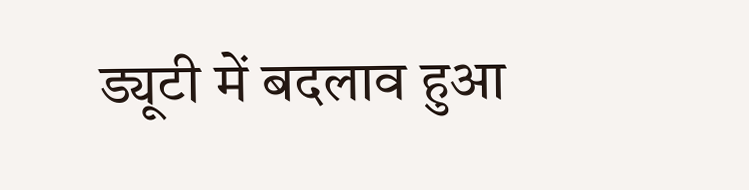ड्यूटी में बदलाव हुआ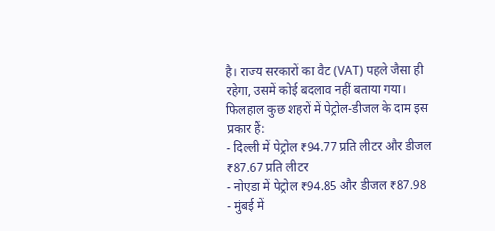है। राज्य सरकारों का वैट (VAT) पहले जैसा ही रहेगा, उसमें कोई बदलाव नहीं बताया गया।
फिलहाल कुछ शहरों में पेट्रोल-डीजल के दाम इस प्रकार हैं:
- दिल्ली में पेट्रोल ₹94.77 प्रति लीटर और डीजल ₹87.67 प्रति लीटर
- नोएडा में पेट्रोल ₹94.85 और डीजल ₹87.98
- मुंबई में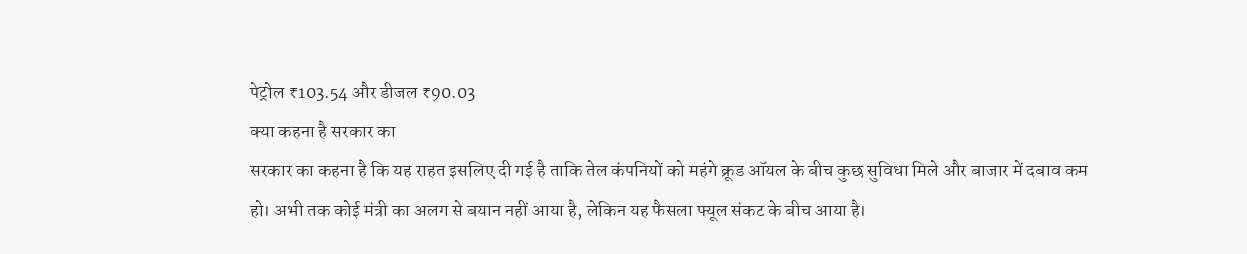पेट्रोल ₹103.54 और डीजल ₹90.03
क्या कहना है सरकार का
सरकार का कहना है कि यह राहत इसलिए दी गई है ताकि तेल कंपनियों को महंगे क्रूड ऑयल के बीच कुछ सुविधा मिले और बाजार में दबाव कम हो। अभी तक कोई मंत्री का अलग से बयान नहीं आया है, लेकिन यह फैसला फ्यूल संकट के बीच आया है।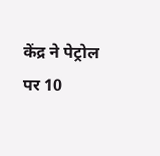केंद्र ने पेट्रोल पर 10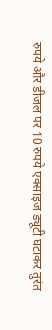रुपये और डीजल पर 10 रुपये एक्साइज ड्यूटी घटाकर तुरंत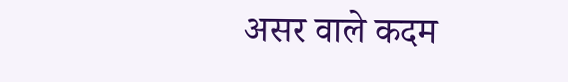असर वाले कदम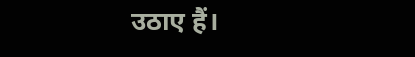उठाए हैं।